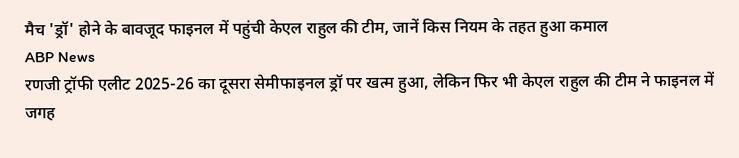मैच 'ड्रॉ' होने के बावजूद फाइनल में पहुंची केएल राहुल की टीम, जानें किस नियम के तहत हुआ कमाल
ABP News
रणजी ट्रॉफी एलीट 2025-26 का दूसरा सेमीफाइनल ड्रॉ पर खत्म हुआ, लेकिन फिर भी केएल राहुल की टीम ने फाइनल में जगह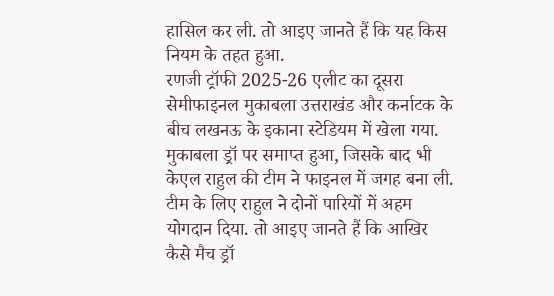हासिल कर ली. तो आइए जानते हैं कि यह किस नियम के तहत हुआ.
रणजी ट्रॉफी 2025-26 एलीट का दूसरा सेमीफाइनल मुकाबला उत्तराखंड और कर्नाटक के बीच लखनऊ के इकाना स्टेडियम में खेला गया. मुकाबला ड्रॉ पर समाप्त हुआ, जिसके बाद भी केएल राहुल की टीम ने फाइनल में जगह बना ली. टीम के लिए राहुल ने दोनों पारियों में अहम योगदान दिया. तो आइए जानते हैं कि आखिर कैसे मैच ड्रॉ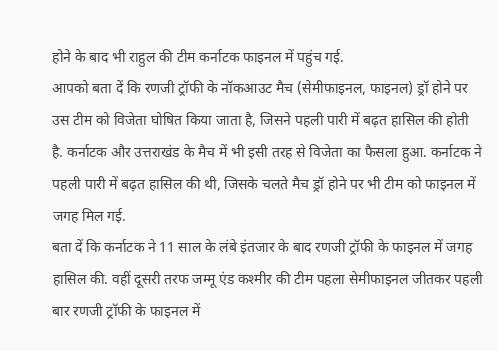होने के बाद भी राहुल की टीम कर्नाटक फाइनल में पहुंच गई.
आपको बता दें कि रणजी ट्रॉफी के नॉकआउट मैच (सेमीफाइनल, फाइनल) ड्रॉ होने पर उस टीम को विजेता घोषित किया जाता है, जिसने पहली पारी में बढ़त हासिल की होती है. कर्नाटक और उत्तराखंड के मैच में भी इसी तरह से विजेता का फैसला हुआ. कर्नाटक ने पहली पारी में बढ़त हासिल की थी, जिसके चलते मैच ड्रॉ होने पर भी टीम को फाइनल में जगह मिल गई.
बता दें कि कर्नाटक ने 11 साल के लंबे इंतजार के बाद रणजी ट्रॉफी के फाइनल में जगह हासिल की. वहीं दूसरी तरफ जम्मू एंड कश्मीर की टीम पहला सेमीफाइनल जीतकर पहली बार रणजी ट्रॉफी के फाइनल में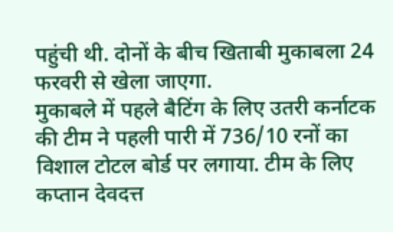पहुंची थी. दोनों के बीच खिताबी मुकाबला 24 फरवरी से खेला जाएगा.
मुकाबले में पहले बैटिंग के लिए उतरी कर्नाटक की टीम ने पहली पारी में 736/10 रनों का विशाल टोटल बोर्ड पर लगाया. टीम के लिए कप्तान देवदत्त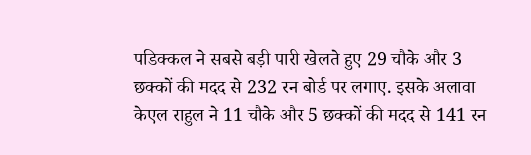पडिक्कल ने सबसे बड़ी पारी खेलते हुए 29 चौके और 3 छक्कों की मदद से 232 रन बोर्ड पर लगाए. इसके अलावा केएल राहुल ने 11 चौके और 5 छक्कों की मदद से 141 रन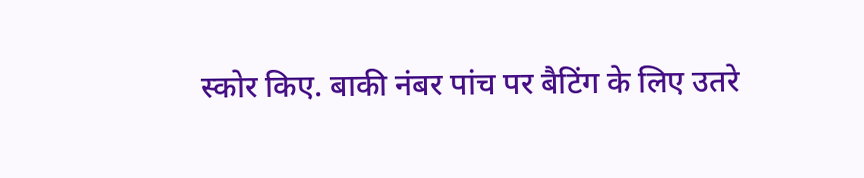स्कोर किए. बाकी नंबर पांच पर बैटिंग के लिए उतरे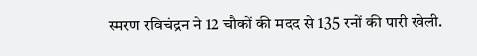स्मरण रविचंद्रन ने 12 चौकों की मदद से 135 रनों की पारी खेली.